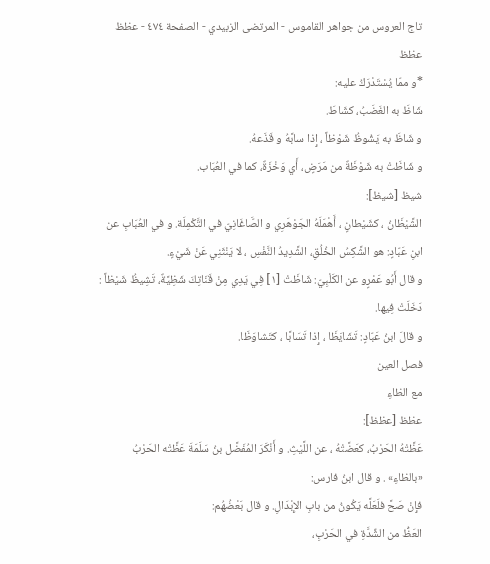تاج العروس من جواهر القاموس - المرتضى الزبيدي - الصفحة ٤٧٤ - عظظ عظظ
*و ممّا يُسْتَدْرَكُ عليه:
شَاظَ به الغَضَبُ، كشَاطَ.
و شَاظَ به يَشُوظُ شَوْظاً ، إِذا سابَّهُ و قَذَعهُ.
و شَاظَتْ به شَوْظَةٌ من مَرَضٍ، أَي وَخْزَةٌ، كما في العُبَاب.
شيظ [شيظ]:
الشَّيْظَانُ ، كشَيْطانٍ ، أَهْمَلَهُ الجَوْهَرِي و الصَّاغَانِيّ في التَّكْمِلَة. و في العُبَابِ عن ابنِ عَبّادٍ: هو الشَّكِسُ الخُلُقِ، الشَّدِيدُ النَّفْسِ ، لا يَنْثَنِي عَنْ شَيْءٍ.
و قال أَبُو عَمْرٍو عن الكَلْبِيّ: شَاظَتْ [١] فِي يَدِي مِنْ قَنَاتِكَ شَظِيَّةٌ، تَشِيظُ شَيْظاً : دَخَلَتْ فِيها.
و قالَ ابنُ عَبّادٍ: تَشَايَظَا ، إِذا تَسَابَّا ، كتَشاوَظَا.
فصل العين
مع الظاءِ
عظظ [عظظ]:
عَظَّتْهُ الحَرْبُ، كعَضَّتْهُ ، عن اللَّيْثِ. و أَنْكَرَ المُفَضَّل بنُ سَلَمَةَ عَظَّتْه الحَرْبُ «بالظاءِ» . و قال ابنُ فارس:
فإِنْ صَحَّ فلَعَلَّه يَكُونُ من بابِ الإِبْدَالِ. و قال بَعْضُهُم:
العَظُّ من الشِّدَّةِ في الحَرْبِ،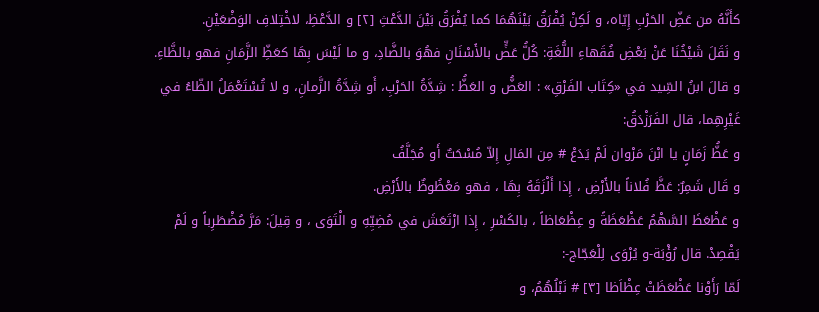كأَنَّهُ من عَضِّ الحَرْبِ إِيّاه، و لَكِنْ يُفْرَقُ بَيْنَهُمَا كما يُفْرَقُ بَيْنَ الدَّعْثِ [٢] و الدَّعْظِ، لاخْتِلافِ الوَضْعَيْنِ.
و نَقَلَ شَيْخُنَا عَنْ بَعْضِ فُقَهاءِ اللُّغَةِ: كُلُّ عَضٍّ بالأَسْنَانِ فهُوَ بالضَّادِ، و ما لَيْسَ بِهَا كعَظِّ الزَّمَانِ فهو بالظَّاءِ.
و قالَ ابنُ السِّيد في «كِتَاب الفَرْقِ» : العَضُّ و العَظُّ : شِدَّةُ الحَرْبِ، أَو شِدَّةُ الزَّمانِ، و لا تُسْتَعْمَلُ الظّاءُ في غَيْرِهِما، قال الفَرَزْدَقُ:
و عَظُّ زَمَانٍ يا ابْنَ مَرْوان لَمْ يَدَعْ # مِن المَالِ إِلاّ مُسْحَتٌ أَو مُجَلَّفُ
و قَال شَمِرٌ: عَظَّ فُلاناً بالأَرْضِ ، إِذا أَلْزَقَهُ بِهَا ، فهو مَعْظُوظٌ بالأَرْضِ.
و عَظْعَظَ السَّهْمُ عَظْعَظَةً و عِظْعَاظاً ، بالكَسْرِ ، إِذا ارْتَعَشَ في مُضِيِّهِ و الْتَوَى ، و قِيلَ: مَرَّ مُضْطَرِباً و لَمْ يَقْصِدْ. قال رُؤْبَة-و يُرْوَى لِلْعَجّاج-:
لَمّا رَأَوْنا عَظْعَظَتْ عِظْاَظا [٣] # نَبْلُهُمُ، و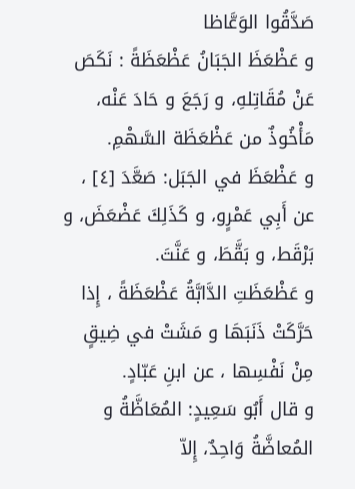صَدَّقُوا الوَعَّاظا
و عَظْعَظَ الجَبَانُ عَظْعَظَةً : نَكَصَ عَنْ مُقَاتِلهِ، و رَجَعَ و حَادَ عَنْه، مَأْخُوذٌ من عَظْعَظَة السَّهْمِ.
و عَظْعَظَ في الجَبَل: صَعَّدَ [٤] ، عن أَبِي عَمْرٍو، و كَذَلِكَ عَضْعَضَ، و بَرْقَط، و بَقَّطَ، و عَنَّتَ.
و عَظْعَظَتِ الدَّابَّةُ عَظْعَظَةً ، إِذا حَرَّكَتْ ذَنَبَهَا و مَشَتْ في ضِيقٍ مِنْ نَفْسِها ، عن ابنِ عَبّادٍ.
و قال أَبُو سَعِيدٍ: المُعَاظَّةُ و المُعاضَّةُ وَاحِدٌ، إِلاّ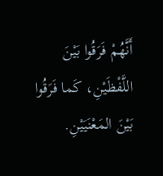أَنَّهُمْ فَرَقُوا بَيْنَ اللَّفْظَيْنِ، كَما فَرَقُوا بَيْنَ المَعْنَيَيْنِ.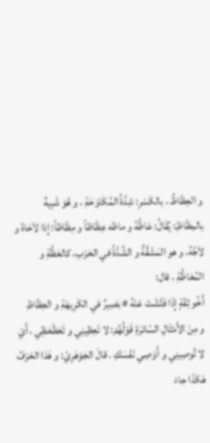و العِظَاظُ ، بالكَسْرِ: شِدَّةُ المُكَاوَحَةِ ، و هُوَ شَبِيهٌ بالمِظَاظِ: يُقَالُ: عَاظَّهُ و ماظه عِظَاظاً و مِظَاظاً: إِذا لاَحَاهُ و لاَجَّهُ، و هو المَشَقَّةُ و الشِّدَّةُ في الحَرْبِ، كالعَظَّةِ و المُعَاظَّةِ ، قال:
أَخُو ثِقَةٍ إِذَا فَتَّشْتَ عَنْهُ # بَصِيرٌ في الكَرِيهَةِ و العِظَاظِ
و مِنَ الأَمْثَالِ السّائرَةِ قَوْلُهُمْ: لا تَعِظِينِي و تَعَظْعَظِي ، أَيْ لا تُوصِينِي و أَوْصِي نَفْسَكِ . قالَ الجَوْهَرِيّ: و هَذا الحَرْفُ هَكَذَا جاءَ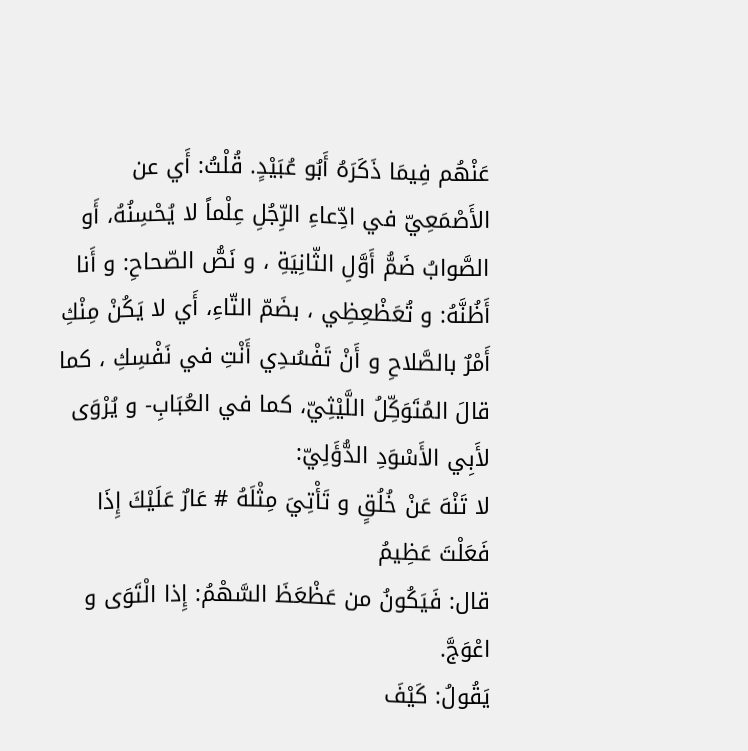عَنْهُم فِيمَا ذَكَرَهُ أَبُو عُبَيْدٍ. قُلْتُ: أَي عن الأَصْمَعِيّ في ادِّعاءِ الرِّجُلِ عِلْماً لا يُحْسِنُهُ، أَو الصَّوابُ ضَمُّ أَوَّلِ الثّانِيَةِ ، و نَصُّ الصّحاحِ: و أَنا أَظُنَّهُ: و تُعَظْعِظِي ، بضَمّ التّاءِ، أَي لا يَكُنْ مِنْكِ أَمْرٌ بالصَّلاحِ و أَنْ تَفْسُدِي أَنْتِ في نَفْسِكِ ، كما قالَ المُتَوَكِّلُ اللَّيْثِيّ، كما في العُبَابِ- و يُرْوَى لأَبِي الأَسْوَدِ الدُّؤَلِيّ:
لا تَنْهَ عَنْ خُلُقٍ و تَأْتِيَ مِثْلَهُ # عَارٌ عَلَيْكَ إِذَا فَعَلْتَ عَظِيمُ
قال: فَيَكُونُ من عَظْعَظَ السَّهْمُ: إِذا الْتَوَى و اعْوَجَّ.
يَقُولُ: كَيْفَ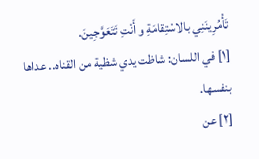تَأْمُرِينَنِي بالاسْتِقامَةِ و أَنْتِ تَتَعَوَّجِينَ.
[١] في اللسان: شاظت يدي شظية من القناه.. عداها بنفسها.
[٢] عن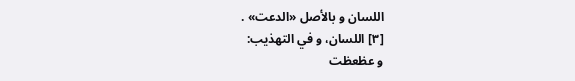اللسان و بالأصل «الدعت» .
[٣] اللسان، و في التهذيب:
و عظعظت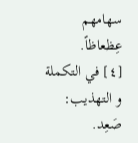سهامهم عِظعاظاً.
[٤] في التكملة و التهذيب: صَعِد.